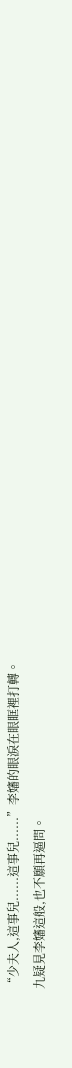“少夫人,這事兒......這事兒......”李嬸的眼淚在眼眶裡打轉。
九疑見李嬸這般,也不願再逼問。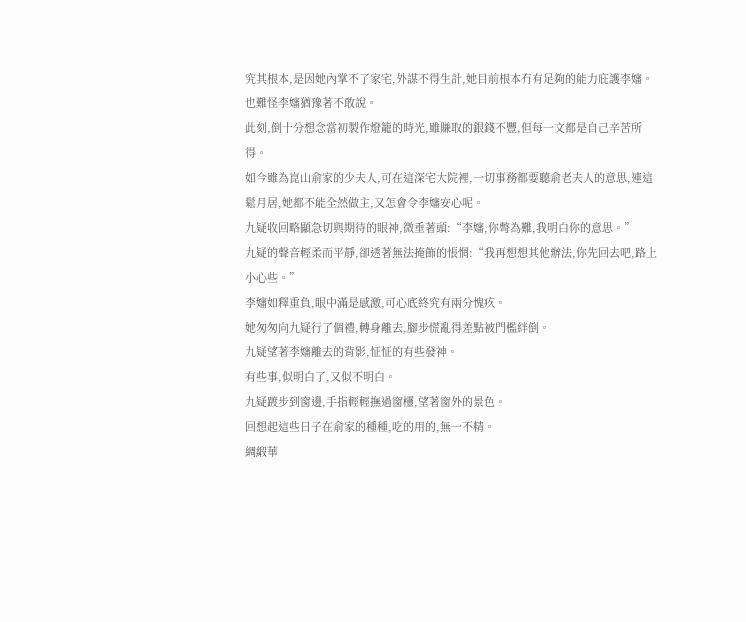究其根本,是因她內掌不了家宅,外謀不得生計,她目前根本冇有足夠的能力庇護李嬸。
也難怪李嬸猶豫著不敢說。
此刻,倒十分想念當初製作燈籠的時光,雖賺取的銀錢不豐,但每一文都是自己辛苦所得。
如今雖為崑山俞家的少夫人,可在這深宅大院裡,一切事務都要聽俞老夫人的意思,連這鬆月居,她都不能全然做主,又怎會令李嬸安心呢。
九疑收回略顯急切與期待的眼神,微垂著頭:“李嬸,你彆為難,我明白你的意思。”
九疑的聲音輕柔而平靜,卻透著無法掩飾的悵惘:“我再想想其他辦法,你先回去吧,路上小心些。”
李嬸如釋重負,眼中滿是感激,可心底終究有兩分愧疚。
她匆匆向九疑行了個禮,轉身離去,腳步慌亂得差點被門檻絆倒。
九疑望著李嬸離去的背影,怔怔的有些發神。
有些事,似明白了,又似不明白。
九疑踱步到窗邊,手指輕輕撫過窗欞,望著窗外的景色。
回想起這些日子在俞家的種種,吃的用的,無一不精。
綢緞華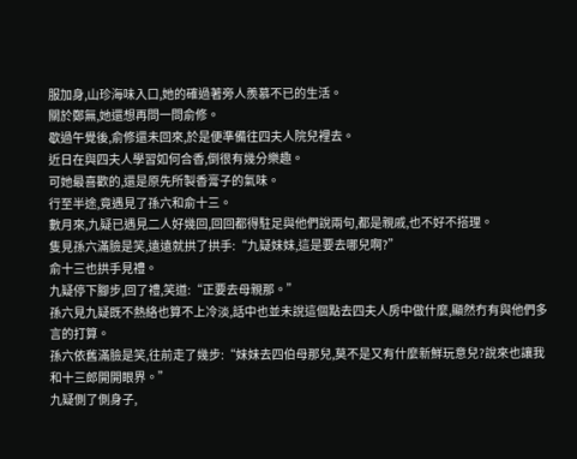服加身,山珍海味入口,她的確過著旁人羨慕不已的生活。
關於鄭無,她還想再問一問俞修。
歇過午覺後,俞修還未回來,於是便準備往四夫人院兒裡去。
近日在與四夫人學習如何合香,倒很有幾分樂趣。
可她最喜歡的,還是原先所製香膏子的氣味。
行至半途,竟遇見了孫六和俞十三。
數月來,九疑已遇見二人好幾回,回回都得駐足與他們說兩句,都是親戚,也不好不搭理。
隻見孫六滿臉是笑,遠遠就拱了拱手:“九疑妹妹,這是要去哪兒啊?”
俞十三也拱手見禮。
九疑停下腳步,回了禮,笑道:“正要去母親那。”
孫六見九疑既不熱絡也算不上冷淡,話中也並未說這個點去四夫人房中做什麼,顯然冇有與他們多言的打算。
孫六依舊滿臉是笑,往前走了幾步:“妹妹去四伯母那兒,莫不是又有什麼新鮮玩意兒?說來也讓我和十三郎開開眼界。”
九疑側了側身子,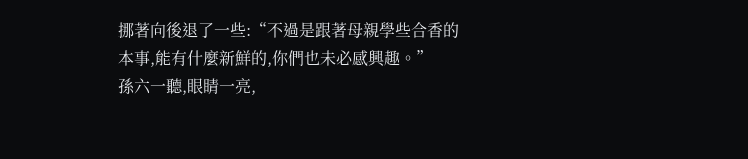挪著向後退了一些:“不過是跟著母親學些合香的本事,能有什麼新鮮的,你們也未必感興趣。”
孫六一聽,眼睛一亮,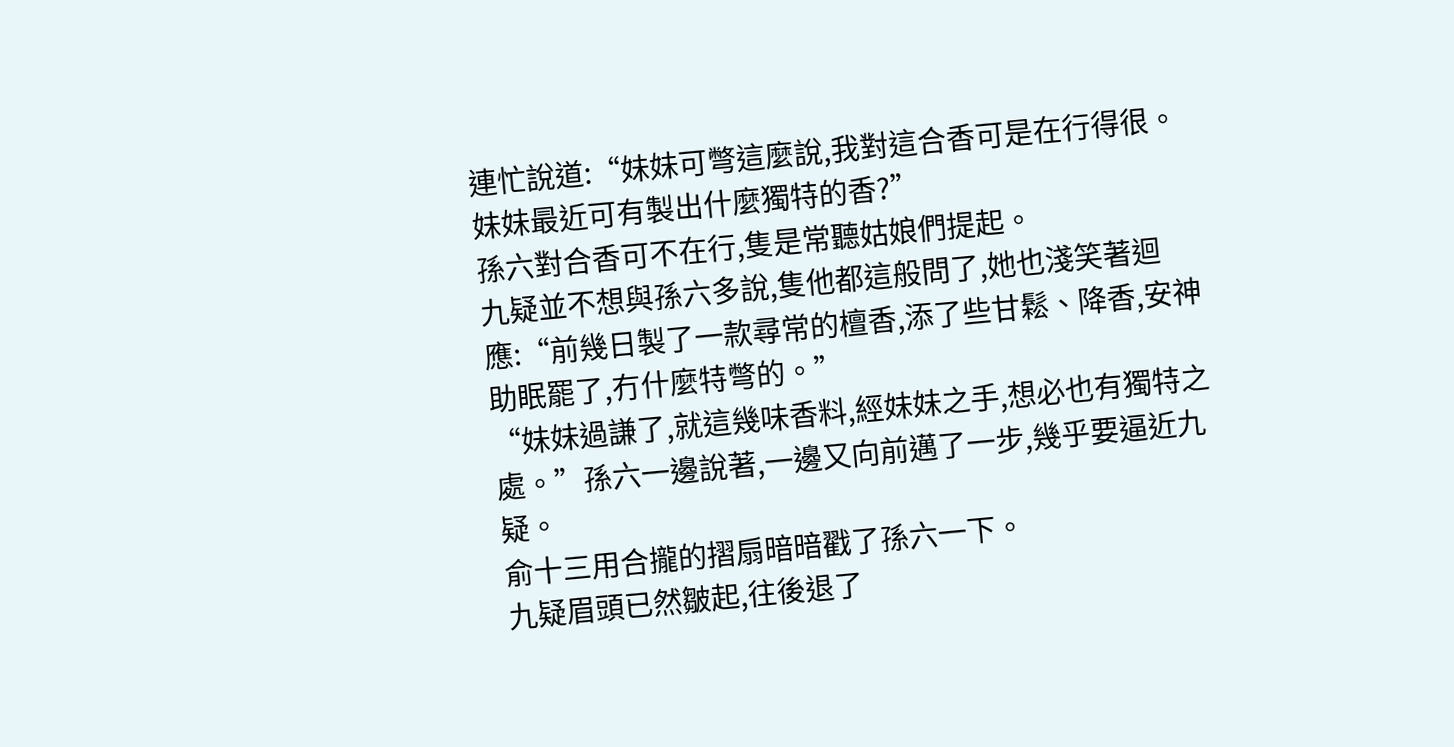連忙說道:“妹妹可彆這麼說,我對這合香可是在行得很。妹妹最近可有製出什麼獨特的香?”
孫六對合香可不在行,隻是常聽姑娘們提起。
九疑並不想與孫六多說,隻他都這般問了,她也淺笑著迴應:“前幾日製了一款尋常的檀香,添了些甘鬆、降香,安神助眠罷了,冇什麼特彆的。”
“妹妹過謙了,就這幾味香料,經妹妹之手,想必也有獨特之處。”孫六一邊說著,一邊又向前邁了一步,幾乎要逼近九疑。
俞十三用合攏的摺扇暗暗戳了孫六一下。
九疑眉頭已然皺起,往後退了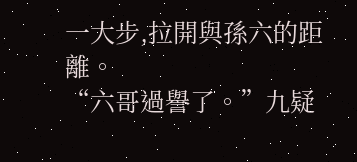一大步,拉開與孫六的距離。
“六哥過譽了。”九疑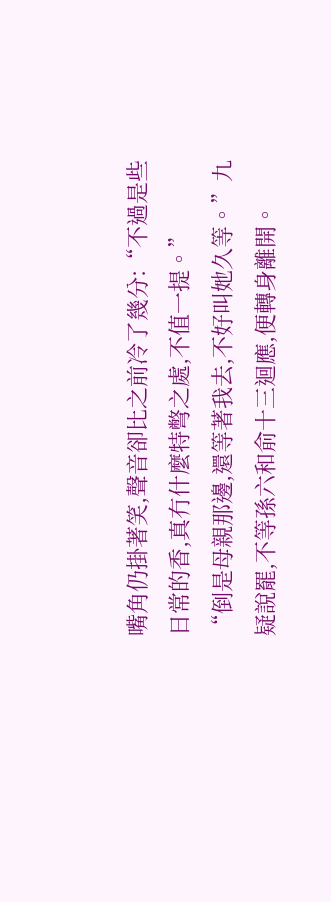嘴角仍掛著笑,聲音卻比之前冷了幾分:“不過是些日常的香,真冇什麼特彆之處,不值一提。”
“倒是母親那邊,還等著我去,不好叫她久等。”九疑說罷,不等孫六和俞十三迴應,便轉身離開。